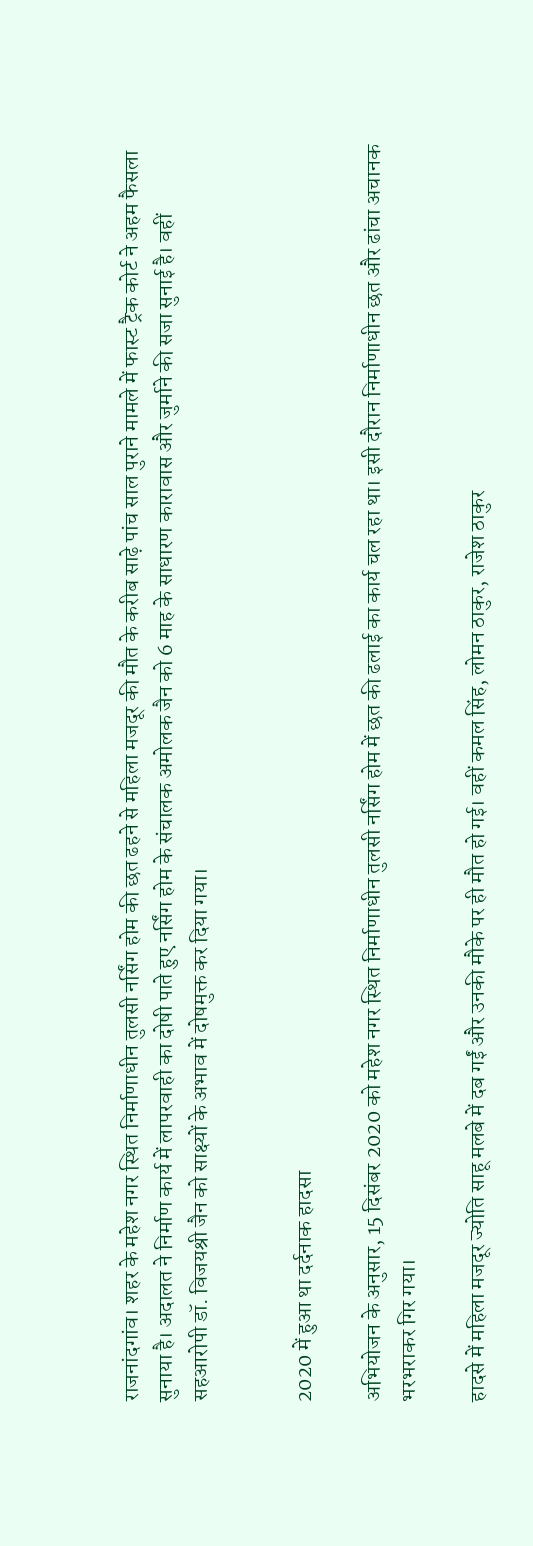राजनांदगांव। शहर के महेश नगर स्थित निर्माणाधीन तुलसी नर्सिंग होम की छत ढहने से महिला मजदूर की मौत के करीब साढ़े पांच साल पुराने मामले में फास्ट ट्रैक कोर्ट ने अहम फैसला सुनाया है। अदालत ने निर्माण कार्य में लापरवाही का दोषी पाते हुए नर्सिंग होम के संचालक अमोलक जैन को 6 माह के साधारण कारावास और जुर्माने की सजा सुनाई है। वहीं सहआरोपी डॉ. विजयश्री जैन को साक्ष्यों के अभाव में दोषमुक्त कर दिया गया।


2020 में हुआ था दर्दनाक हादसा

अभियोजन के अनुसार, 15 दिसंबर 2020 को महेश नगर स्थित निर्माणाधीन तुलसी नर्सिंग होम में छत की ढलाई का कार्य चल रहा था। इसी दौरान निर्माणाधीन छत और ढांचा अचानक भरभराकर गिर गया।

हादसे में महिला मजदूर ज्योति साहू मलबे में दब गईं और उनकी मौके पर ही मौत हो गई। वहीं कमल सिंह, लोमन ठाकुर, राजेश ठाकुर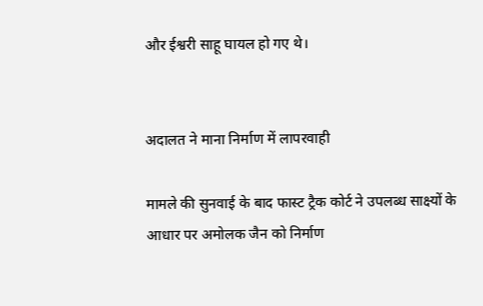और ईश्वरी साहू घायल हो गए थे।


अदालत ने माना निर्माण में लापरवाही

मामले की सुनवाई के बाद फास्ट ट्रैक कोर्ट ने उपलब्ध साक्ष्यों के आधार पर अमोलक जैन को निर्माण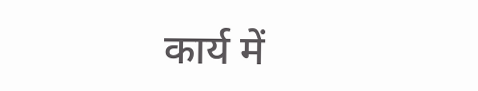कार्य में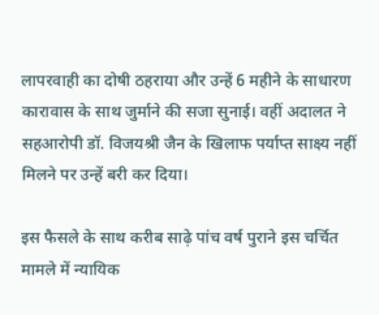लापरवाही का दोषी ठहराया और उन्हें 6 महीने के साधारण कारावास के साथ जुर्माने की सजा सुनाई। वहीं अदालत ने सहआरोपी डॉ. विजयश्री जैन के खिलाफ पर्याप्त साक्ष्य नहीं मिलने पर उन्हें बरी कर दिया।

इस फैसले के साथ करीब साढ़े पांच वर्ष पुराने इस चर्चित मामले में न्यायिक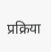प्रक्रिया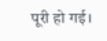पूरी हो गई।